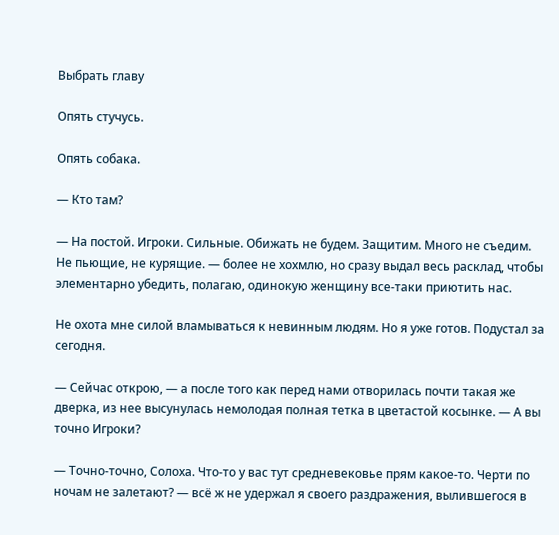Выбрать главу

Опять стучусь.

Опять собака.

— Кто там?

— На постой. Игроки. Сильные. Обижать не будем. Защитим. Много не съедим. Не пьющие, не курящие. — более не хохмлю, но сразу выдал весь расклад, чтобы элементарно убедить, полагаю, одинокую женщину все-таки приютить нас.

Не охота мне силой вламываться к невинным людям. Но я уже готов. Подустал за сегодня.

— Сейчас открою, — а после того как перед нами отворилась почти такая же дверка, из нее высунулась немолодая полная тетка в цветастой косынке. — А вы точно Игроки?

— Точно-точно, Солоха. Что-то у вас тут средневековье прям какое-то. Черти по ночам не залетают? — всё ж не удержал я своего раздражения, вылившегося в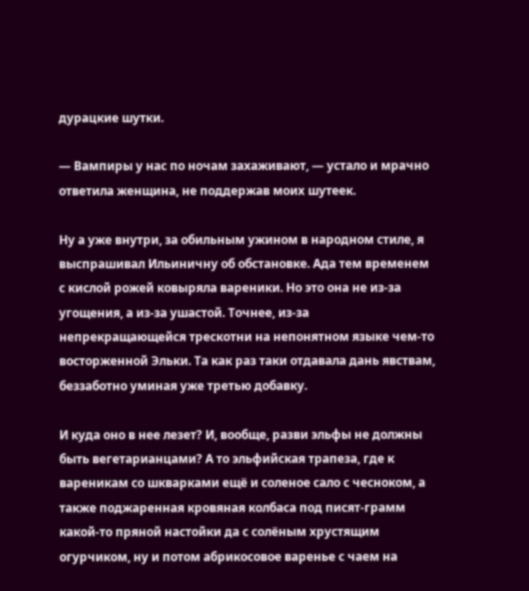дурацкие шутки.

— Вампиры у нас по ночам захаживают, — устало и мрачно ответила женщина, не поддержав моих шутеек.

Ну а уже внутри, за обильным ужином в народном стиле, я выспрашивал Ильиничну об обстановке. Ада тем временем с кислой рожей ковыряла вареники. Но это она не из-за угощения, а из-за ушастой. Точнее, из-за непрекращающейся трескотни на непонятном языке чем-то восторженной Эльки. Та как раз таки отдавала дань явствам, беззаботно уминая уже третью добавку.

И куда оно в нее лезет? И, вообще, разви эльфы не должны быть вегетарианцами? А то эльфийская трапеза, где к вареникам со шкварками ещё и соленое сало с чесноком, а также поджаренная кровяная колбаса под писят-грамм какой-то пряной настойки да с солёным хрустящим огурчиком, ну и потом абрикосовое варенье с чаем на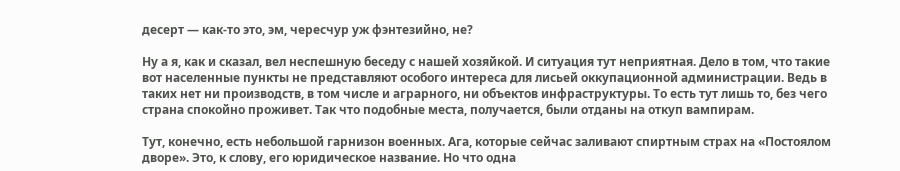десерт — как-то это, эм, чересчур уж фэнтезийно, не?

Ну а я, как и сказал, вел неспешную беседу с нашей хозяйкой. И ситуация тут неприятная. Дело в том, что такие вот населенные пункты не представляют особого интереса для лисьей оккупационной администрации. Ведь в таких нет ни производств, в том числе и аграрного, ни объектов инфраструктуры. То есть тут лишь то, без чего страна спокойно проживет. Так что подобные места, получается, были отданы на откуп вампирам.

Тут, конечно, есть небольшой гарнизон военных. Ага, которые сейчас заливают спиртным страх на «Постоялом дворе». Это, к слову, его юридическое название. Но что одна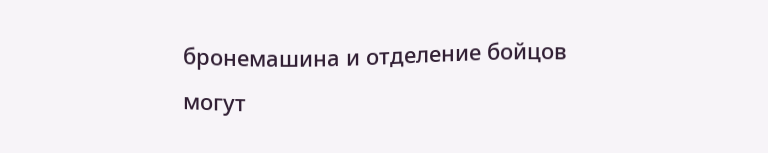бронемашина и отделение бойцов могут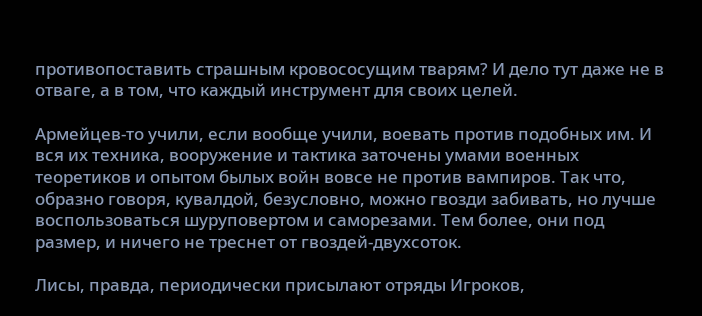противопоставить страшным кровососущим тварям? И дело тут даже не в отваге, а в том, что каждый инструмент для своих целей.

Армейцев-то учили, если вообще учили, воевать против подобных им. И вся их техника, вооружение и тактика заточены умами военных теоретиков и опытом былых войн вовсе не против вампиров. Так что, образно говоря, кувалдой, безусловно, можно гвозди забивать, но лучше воспользоваться шуруповертом и саморезами. Тем более, они под размер, и ничего не треснет от гвоздей-двухсоток.

Лисы, правда, периодически присылают отряды Игроков,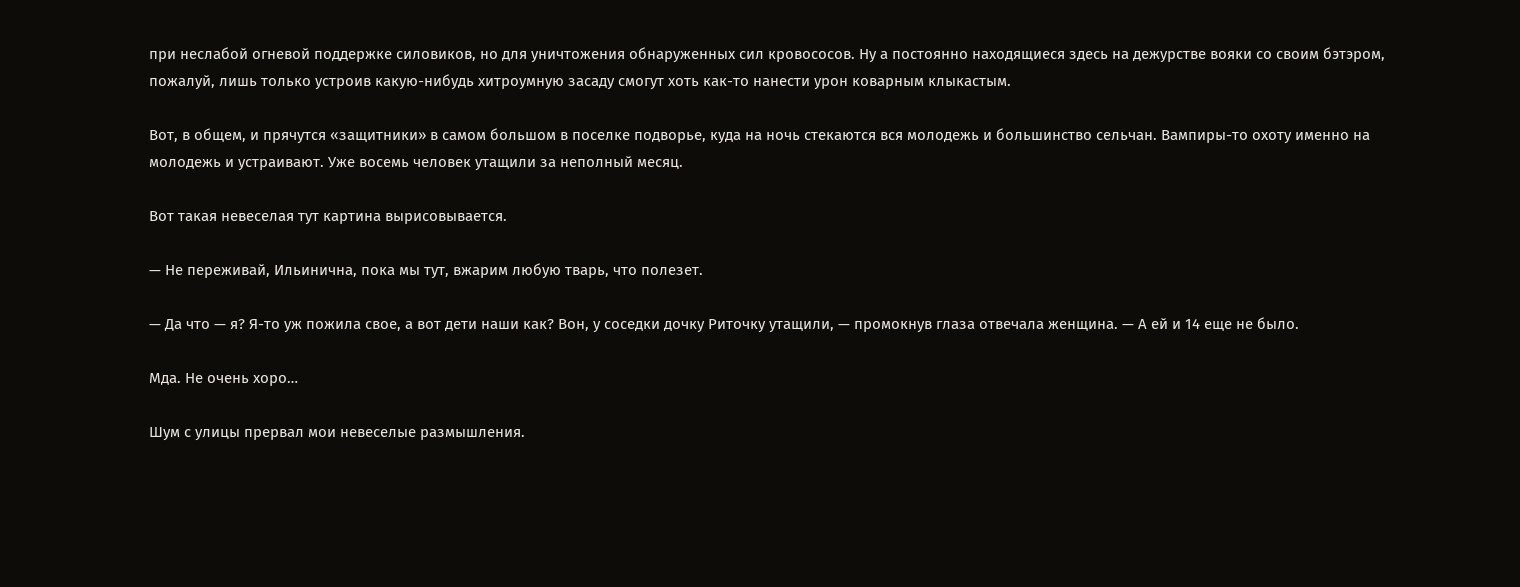при неслабой огневой поддержке силовиков, но для уничтожения обнаруженных сил кровососов. Ну а постоянно находящиеся здесь на дежурстве вояки со своим бэтэром, пожалуй, лишь только устроив какую-нибудь хитроумную засаду смогут хоть как-то нанести урон коварным клыкастым.

Вот, в общем, и прячутся «защитники» в самом большом в поселке подворье, куда на ночь стекаются вся молодежь и большинство сельчан. Вампиры-то охоту именно на молодежь и устраивают. Уже восемь человек утащили за неполный месяц.

Вот такая невеселая тут картина вырисовывается.

— Не переживай, Ильинична, пока мы тут, вжарим любую тварь, что полезет.

— Да что — я? Я-то уж пожила свое, а вот дети наши как? Вон, у соседки дочку Риточку утащили, — промокнув глаза отвечала женщина. — А ей и 14 еще не было.

Мда. Не очень хоро…

Шум с улицы прервал мои невеселые размышления.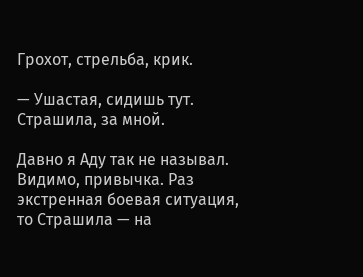Грохот, стрельба, крик.

— Ушастая, сидишь тут. Страшила, за мной.

Давно я Аду так не называл. Видимо, привычка. Раз экстренная боевая ситуация, то Страшила — на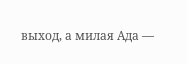выход, а милая Ада —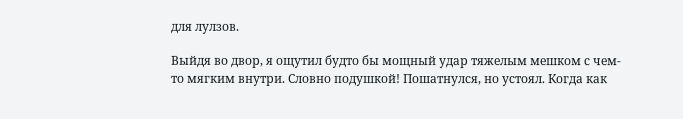для лулзов.

Выйдя во двор, я ощутил будто бы мощный удар тяжелым мешком с чем-то мягким внутри. Словно подушкой! Пошатнулся, но устоял. Когда как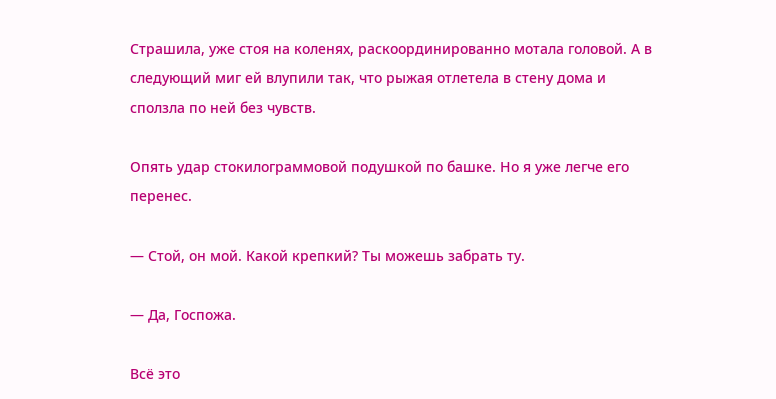Страшила, уже стоя на коленях, раскоординированно мотала головой. А в следующий миг ей влупили так, что рыжая отлетела в стену дома и сползла по ней без чувств.

Опять удар стокилограммовой подушкой по башке. Но я уже легче его перенес.

— Стой, он мой. Какой крепкий? Ты можешь забрать ту.

— Да, Госпожа.

Всё это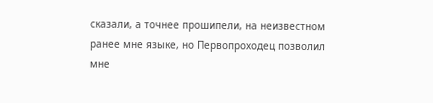сказали, а точнее прошипели, на неизвестном ранее мне языке, но Первопроходец позволил мне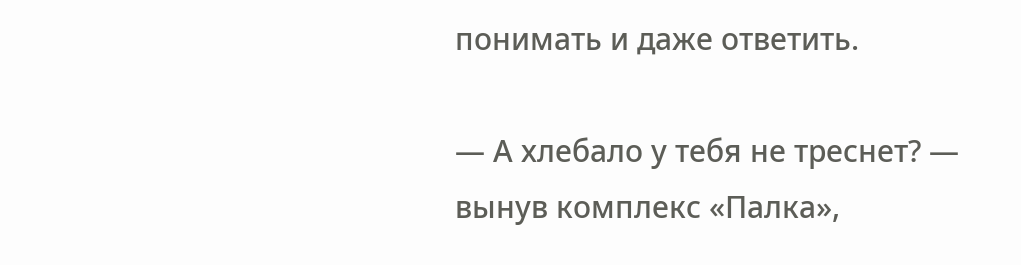понимать и даже ответить.

— А хлебало у тебя не треснет? — вынув комплекс «Палка»,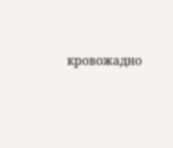кровожадно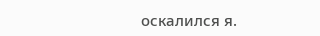оскалился я.